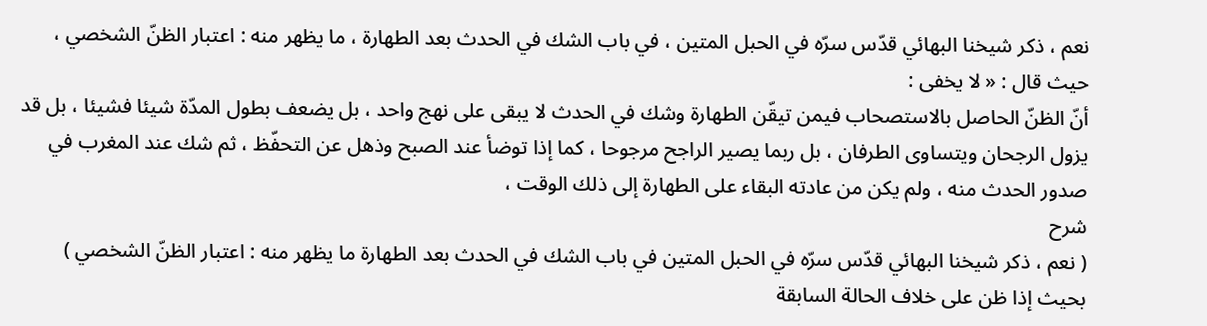نعم ، ذكر شيخنا البهائي قدّس سرّه في الحبل المتين ، في باب الشك في الحدث بعد الطهارة ، ما يظهر منه : اعتبار الظنّ الشخصي ، حيث قال : « لا يخفى :
أنّ الظنّ الحاصل بالاستصحاب فيمن تيقّن الطهارة وشك في الحدث لا يبقى على نهج واحد ، بل يضعف بطول المدّة شيئا فشيئا ، بل قد يزول الرجحان ويتساوى الطرفان ، بل ربما يصير الراجح مرجوحا ، كما إذا توضأ عند الصبح وذهل عن التحفّظ ، ثم شك عند المغرب في صدور الحدث منه ، ولم يكن من عادته البقاء على الطهارة إلى ذلك الوقت ،
شرح
( نعم ، ذكر شيخنا البهائي قدّس سرّه في الحبل المتين في باب الشك في الحدث بعد الطهارة ما يظهر منه : اعتبار الظنّ الشخصي ) بحيث إذا ظن على خلاف الحالة السابقة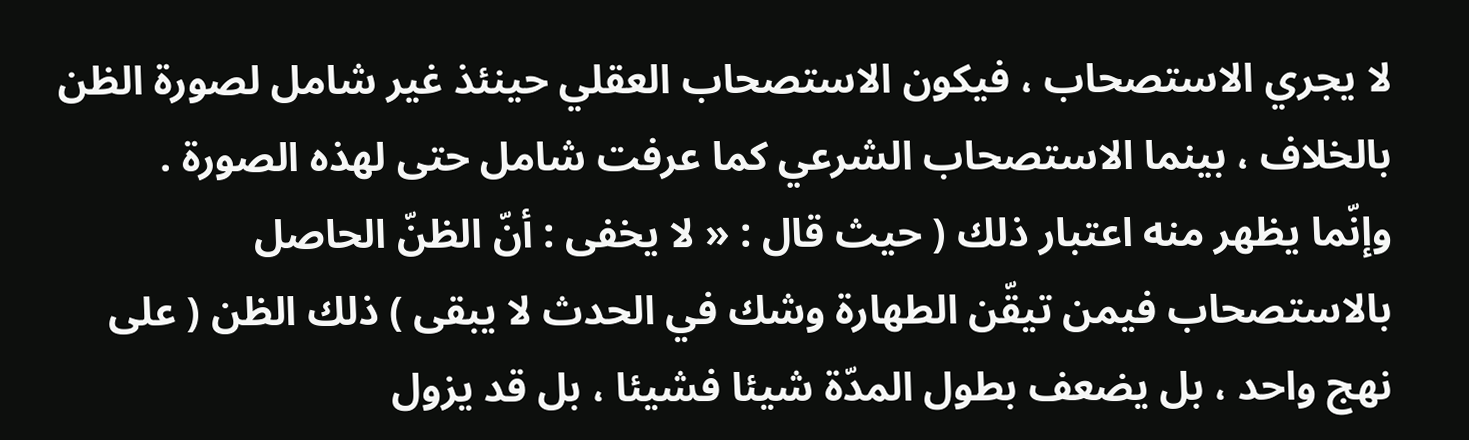لا يجري الاستصحاب ، فيكون الاستصحاب العقلي حينئذ غير شامل لصورة الظن بالخلاف ، بينما الاستصحاب الشرعي كما عرفت شامل حتى لهذه الصورة .
وإنّما يظهر منه اعتبار ذلك ( حيث قال : « لا يخفى : أنّ الظنّ الحاصل بالاستصحاب فيمن تيقّن الطهارة وشك في الحدث لا يبقى ) ذلك الظن ( على نهج واحد ، بل يضعف بطول المدّة شيئا فشيئا ، بل قد يزول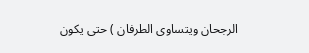الرجحان ويتساوى الطرفان ) حتى يكون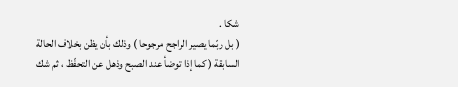شكا .
( بل ربّما يصير الراجح مرجوحا ) وذلك بأن يظن بخلاف الحالة السابقة ( كما إذا توضأ عند الصبح وذهل عن التحفّظ ، ثم شك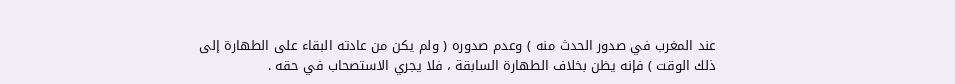عند المغرب في صدور الحدث منه ) وعدم صدوره ( ولم يكن من عادته البقاء على الطهارة إلى ذلك الوقت ) فإنه يظن بخلاف الطهارة السابقة ، فلا يجري الاستصحاب في حقه .